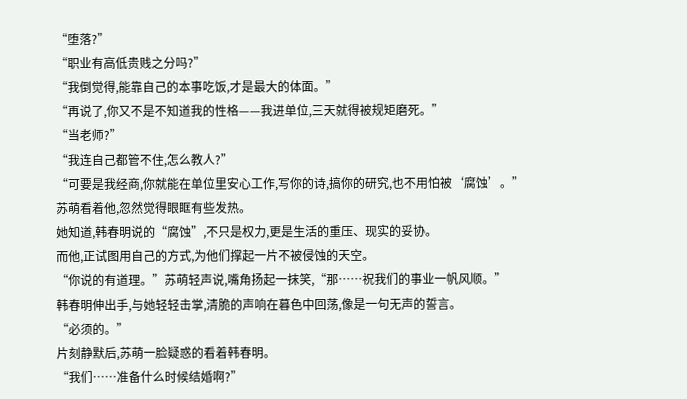“堕落?”
“职业有高低贵贱之分吗?”
“我倒觉得,能靠自己的本事吃饭,才是最大的体面。”
“再说了,你又不是不知道我的性格——我进单位,三天就得被规矩磨死。”
“当老师?”
“我连自己都管不住,怎么教人?”
“可要是我经商,你就能在单位里安心工作,写你的诗,搞你的研究,也不用怕被‘腐蚀’。”
苏萌看着他,忽然觉得眼眶有些发热。
她知道,韩春明说的“腐蚀”,不只是权力,更是生活的重压、现实的妥协。
而他,正试图用自己的方式,为他们撑起一片不被侵蚀的天空。
“你说的有道理。”苏萌轻声说,嘴角扬起一抹笑,“那……祝我们的事业一帆风顺。”
韩春明伸出手,与她轻轻击掌,清脆的声响在暮色中回荡,像是一句无声的誓言。
“必须的。”
片刻静默后,苏萌一脸疑惑的看着韩春明。
“我们……准备什么时候结婚啊?”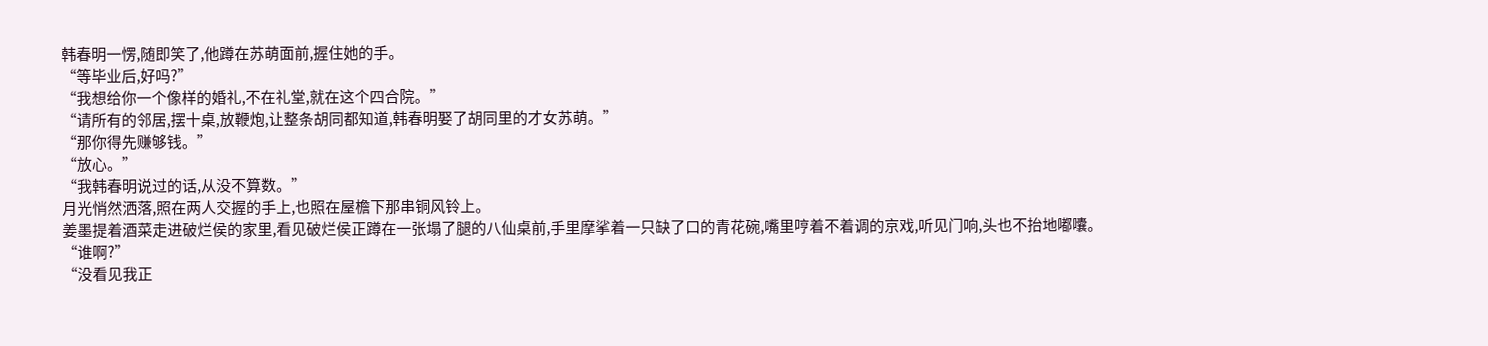韩春明一愣,随即笑了,他蹲在苏萌面前,握住她的手。
“等毕业后,好吗?”
“我想给你一个像样的婚礼,不在礼堂,就在这个四合院。”
“请所有的邻居,摆十桌,放鞭炮,让整条胡同都知道,韩春明娶了胡同里的才女苏萌。”
“那你得先赚够钱。”
“放心。”
“我韩春明说过的话,从没不算数。”
月光悄然洒落,照在两人交握的手上,也照在屋檐下那串铜风铃上。
姜墨提着酒菜走进破烂侯的家里,看见破烂侯正蹲在一张塌了腿的八仙桌前,手里摩挲着一只缺了口的青花碗,嘴里哼着不着调的京戏,听见门响,头也不抬地嘟囔。
“谁啊?”
“没看见我正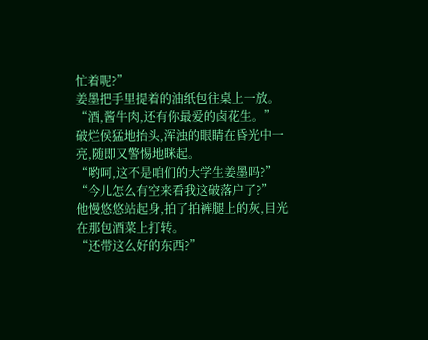忙着呢?”
姜墨把手里提着的油纸包往桌上一放。
“酒,酱牛肉,还有你最爱的卤花生。”
破烂侯猛地抬头,浑浊的眼睛在昏光中一亮,随即又警惕地眯起。
“哟呵,这不是咱们的大学生姜墨吗?”
“今儿怎么有空来看我这破落户了?”
他慢悠悠站起身,拍了拍裤腿上的灰,目光在那包酒菜上打转。
“还带这么好的东西?”